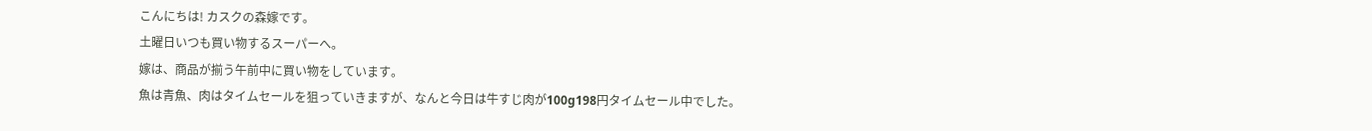こんにちは! カスクの森嫁です。
土曜日いつも買い物するスーパーへ。
嫁は、商品が揃う午前中に買い物をしています。
魚は青魚、肉はタイムセールを狙っていきますが、なんと今日は牛すじ肉が100g198円タイムセール中でした。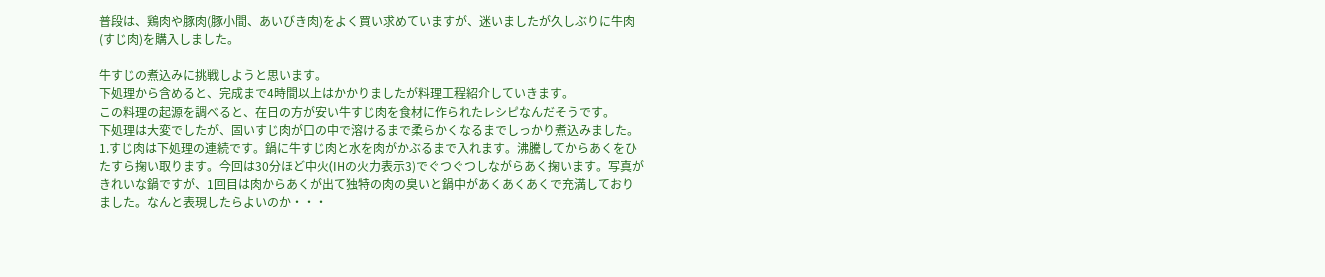普段は、鶏肉や豚肉(豚小間、あいびき肉)をよく買い求めていますが、迷いましたが久しぶりに牛肉(すじ肉)を購入しました。

牛すじの煮込みに挑戦しようと思います。
下処理から含めると、完成まで4時間以上はかかりましたが料理工程紹介していきます。
この料理の起源を調べると、在日の方が安い牛すじ肉を食材に作られたレシピなんだそうです。
下処理は大変でしたが、固いすじ肉が口の中で溶けるまで柔らかくなるまでしっかり煮込みました。
1.すじ肉は下処理の連続です。鍋に牛すじ肉と水を肉がかぶるまで入れます。沸騰してからあくをひたすら掬い取ります。今回は30分ほど中火(IHの火力表示3)でぐつぐつしながらあく掬います。写真がきれいな鍋ですが、1回目は肉からあくが出て独特の肉の臭いと鍋中があくあくあくで充満しておりました。なんと表現したらよいのか・・・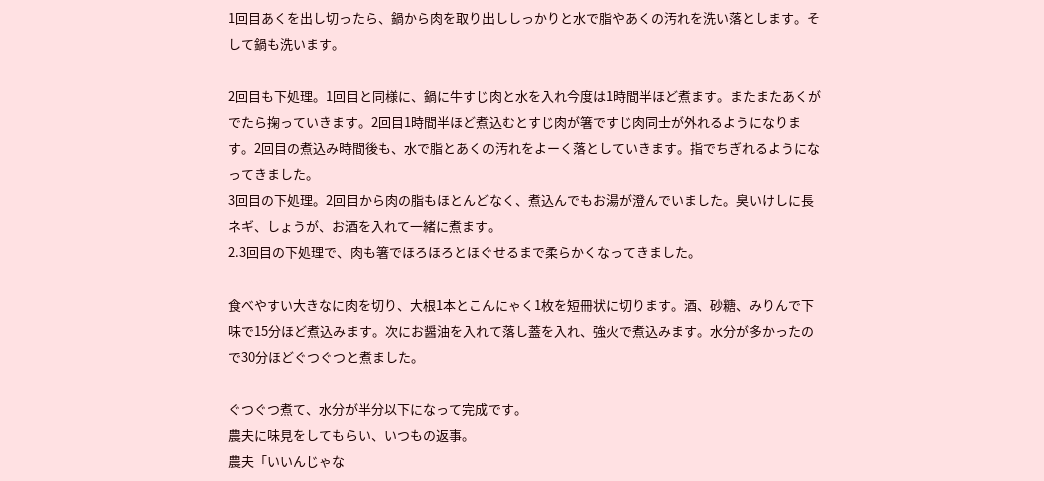1回目あくを出し切ったら、鍋から肉を取り出ししっかりと水で脂やあくの汚れを洗い落とします。そして鍋も洗います。

2回目も下処理。1回目と同様に、鍋に牛すじ肉と水を入れ今度は1時間半ほど煮ます。またまたあくがでたら掬っていきます。2回目1時間半ほど煮込むとすじ肉が箸ですじ肉同士が外れるようになります。2回目の煮込み時間後も、水で脂とあくの汚れをよーく落としていきます。指でちぎれるようになってきました。
3回目の下処理。2回目から肉の脂もほとんどなく、煮込んでもお湯が澄んでいました。臭いけしに長ネギ、しょうが、お酒を入れて一緒に煮ます。
2.3回目の下処理で、肉も箸でほろほろとほぐせるまで柔らかくなってきました。

食べやすい大きなに肉を切り、大根1本とこんにゃく1枚を短冊状に切ります。酒、砂糖、みりんで下味で15分ほど煮込みます。次にお醤油を入れて落し蓋を入れ、強火で煮込みます。水分が多かったので30分ほどぐつぐつと煮ました。

ぐつぐつ煮て、水分が半分以下になって完成です。
農夫に味見をしてもらい、いつもの返事。
農夫「いいんじゃな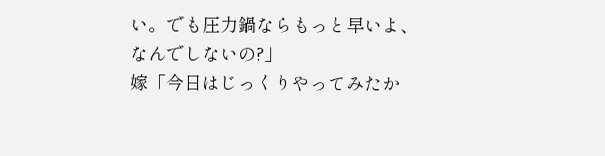い。でも圧力鍋ならもっと早いよ、なんでしないの?」
嫁「今日はじっくりやってみたか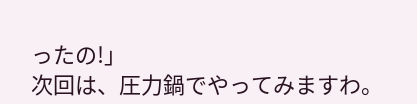ったの!」
次回は、圧力鍋でやってみますわ。